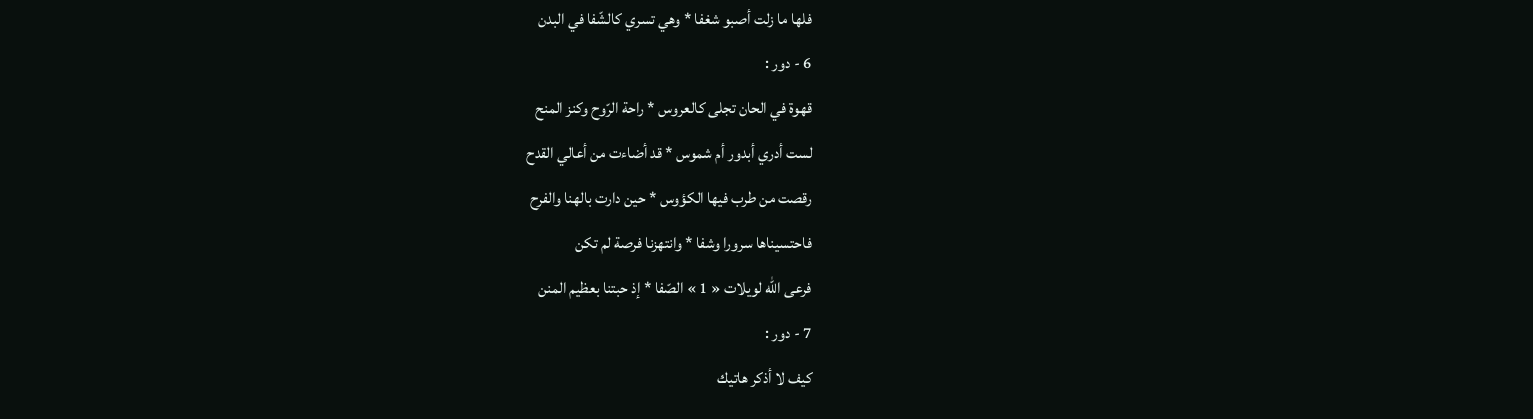فلها ما زلت أصبو شغفا * وهي تسري كالشّفا في البدن
6 - دور :
قهوة في الحان تجلى كالعروس * راحة الرّوح وكنز المنح
لست أدري أبدور أم شموس * قد أضاءت من أعالي القدح
رقصت من طرب فيها الكؤوس * حين دارت بالهنا والفرح
فاحتسيناها سرورا وشفا * وانتهزنا فرصة لم تكن
فرعى اللّه لويلات « 1 » الصّفا * إذ حبتنا بعظيم المنن
7 - دور :
كيف لا أذكر هاتيك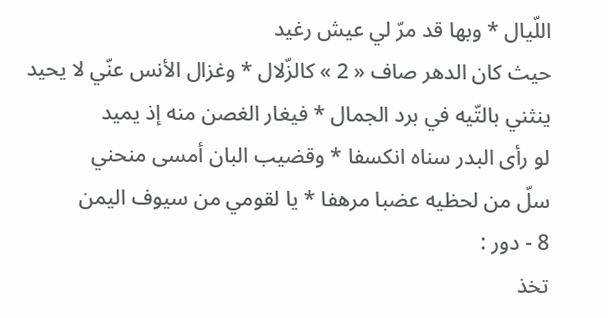اللّيال * وبها قد مرّ لي عيش رغيد
حيث كان الدهر صاف « 2 » كالزّلال * وغزال الأنس عنّي لا يحيد
ينثني بالتّيه في برد الجمال * فيغار الغصن منه إذ يميد
لو رأى البدر سناه انكسفا * وقضيب البان أمسى منحني
سلّ من لحظيه عضبا مرهفا * يا لقومي من سيوف اليمن
8 - دور :
تخذ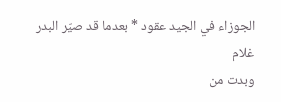الجوزاء في الجيد عقود * بعدما قد صيّر البدر غلام
وبدت من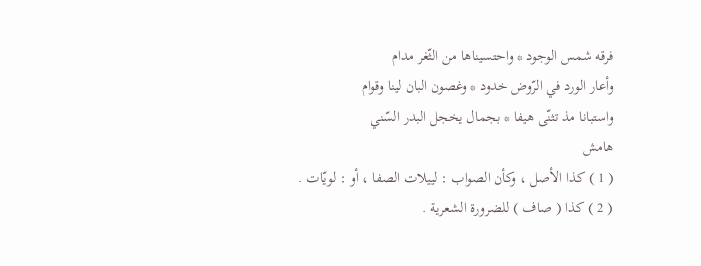فرقه شمس الوجود * واحتسيناها من الثّغر مدام
وأعار الورد في الرّوض خدود * وغصون البان لينا وقوام
واستبانا مذ تثنّى هيفا * بجمال يخجل البدر السّني
هامش
( 1 ) كذا الأصل ، وكأن الصواب : لييلات الصفا ، أو : لويّات .
( 2 ) كذا ( صاف ) للضرورة الشعرية .